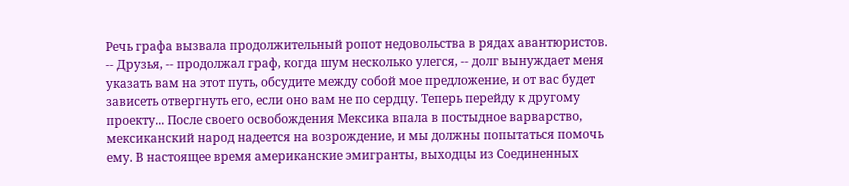Речь графа вызвала продолжительный ропот недовольства в рядах авантюристов.
-- Друзья, -- продолжал граф, когда шум несколько улегся, -- долг вынуждает меня указать вам на этот путь, обсудите между собой мое предложение, и от вас будет зависеть отвергнуть его, если оно вам не по сердцу. Теперь перейду к другому проекту... После своего освобождения Мексика впала в постыдное варварство, мексиканский народ надеется на возрождение, и мы должны попытаться помочь ему. В настоящее время американские эмигранты, выходцы из Соединенных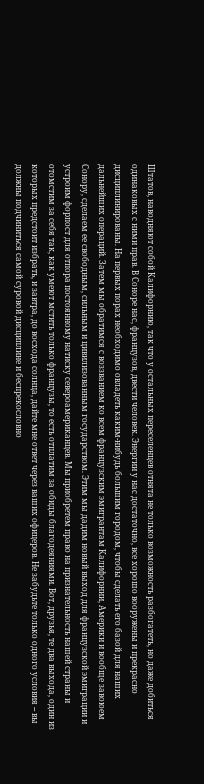Штатов, наводняют собой Калифорнию, так что у остальных переселенцев отнята не только возможность разбогатеть, но даже добиться одинаковых с ними прав. В Соноре нас, французов, двести человек. Энергии у нас достаточно, все хорошо вооружены и прекрасно дисциплинированы. На первых порах необходимо овладеть каким-нибудь большим городом, чтобы сделать его базой для наших дальнейших операций. Затем мы обратимся с воззванием ко всем французским эмигрантам Калифорнии, Америки и вообще завоюем Сонору, сделаем ее свободным, сильным и цивилизованным государством. Этим мы дадим новый выход для французской эмиграции и устроим форпост для отпора постоянному натиску североамериканцев. Мы приобретем право на признательность нашей страны и отомстим за себя так, как умеют мстить только французы, то есть отплатим за обиды благодеяниями. Вот, друзья, те два выхода, один из которых предстоит избрать, и завтра, до восхода солнца, дайте мне ответ через ваших офицеров. Не забудьте только одного условия -- вы должны подчиниться самой суровой дисциплине и беспрекословно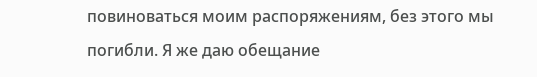повиноваться моим распоряжениям, без этого мы погибли. Я же даю обещание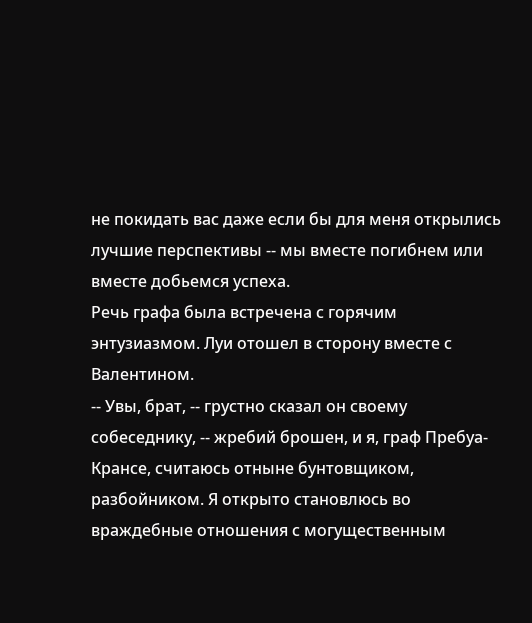не покидать вас даже если бы для меня открылись лучшие перспективы -- мы вместе погибнем или вместе добьемся успеха.
Речь графа была встречена с горячим энтузиазмом. Луи отошел в сторону вместе с Валентином.
-- Увы, брат, -- грустно сказал он своему собеседнику, -- жребий брошен, и я, граф Пребуа-Крансе, считаюсь отныне бунтовщиком, разбойником. Я открыто становлюсь во враждебные отношения с могущественным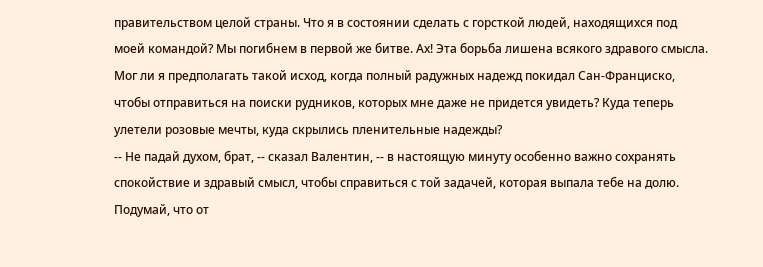правительством целой страны. Что я в состоянии сделать с горсткой людей, находящихся под моей командой? Мы погибнем в первой же битве. Ах! Эта борьба лишена всякого здравого смысла. Мог ли я предполагать такой исход, когда полный радужных надежд покидал Сан-Франциско, чтобы отправиться на поиски рудников, которых мне даже не придется увидеть? Куда теперь улетели розовые мечты, куда скрылись пленительные надежды?
-- Не падай духом, брат, -- сказал Валентин, -- в настоящую минуту особенно важно сохранять спокойствие и здравый смысл, чтобы справиться с той задачей, которая выпала тебе на долю. Подумай, что от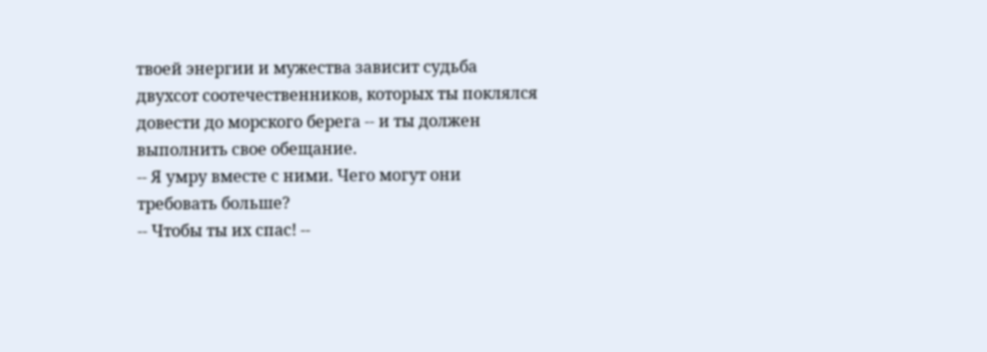твоей энергии и мужества зависит судьба двухсот соотечественников, которых ты поклялся довести до морского берега -- и ты должен выполнить свое обещание.
-- Я умру вместе с ними. Чего могут они требовать больше?
-- Чтобы ты их спас! --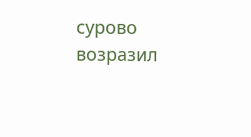сурово возразил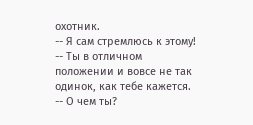охотник.
-- Я сам стремлюсь к этому!
-- Ты в отличном положении и вовсе не так одинок, как тебе кажется.
-- О чем ты?